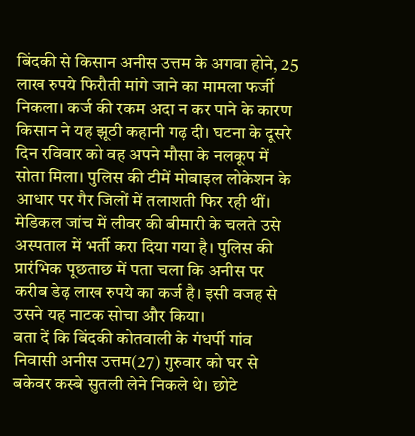बिंदकी से किसान अनीस उत्तम के अगवा होने, 25 लाख रुपये फिरौती मांगे जाने का मामला फर्जी निकला। कर्ज की रकम अदा न कर पाने के कारण किसान ने यह झूठी कहानी गढ़ दी। घटना के दूसरे दिन रविवार को वह अपने मौसा के नलकूप में सोता मिला। पुलिस की टीमें मोबाइल लोकेशन के आधार पर गैर जिलों में तलाशती फिर रही थीं। मेडिकल जांच में लीवर की बीमारी के चलते उसे अस्पताल में भर्ती करा दिया गया है। पुलिस की प्रारंभिक पूछताछ में पता चला कि अनीस पर करीब डेढ़ लाख रुपये का कर्ज है। इसी वजह से उसने यह नाटक सोचा और किया।
बता दें कि बिंदकी कोतवाली के गंधर्पी गांव निवासी अनीस उत्तम(27) गुरुवार को घर से बकेवर कस्बे सुतली लेने निकले थे। छोटे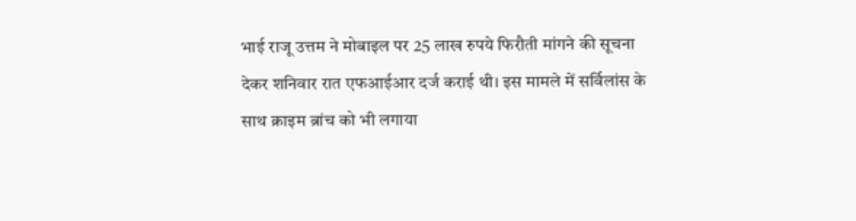भाई राजू उत्तम ने मोबाइल पर 25 लाख रुपये फिरौती मांगने की सूचना देकर शनिवार रात एफआईआर दर्ज कराई थी। इस मामले में सर्विलांस के साथ क्राइम ब्रांच को भी लगाया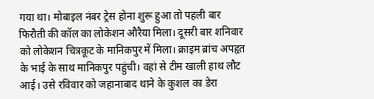गया था। मोबाइल नंबर ट्रेस होना शुरू हुआ तो पहली बार फिरौती की कॉल का लोकेशन औरैया मिला। दूसरी बार शनिवार को लोकेशन चित्रकूट के मानिकपुर में मिला। क्राइम ब्रांच अपहृत के भाई के साथ मानिकपुर पहुंची। वहां से टीम खाली हाथ लौट आई। उसे रविवार को जहानाबाद थाने के कुशल का डेरा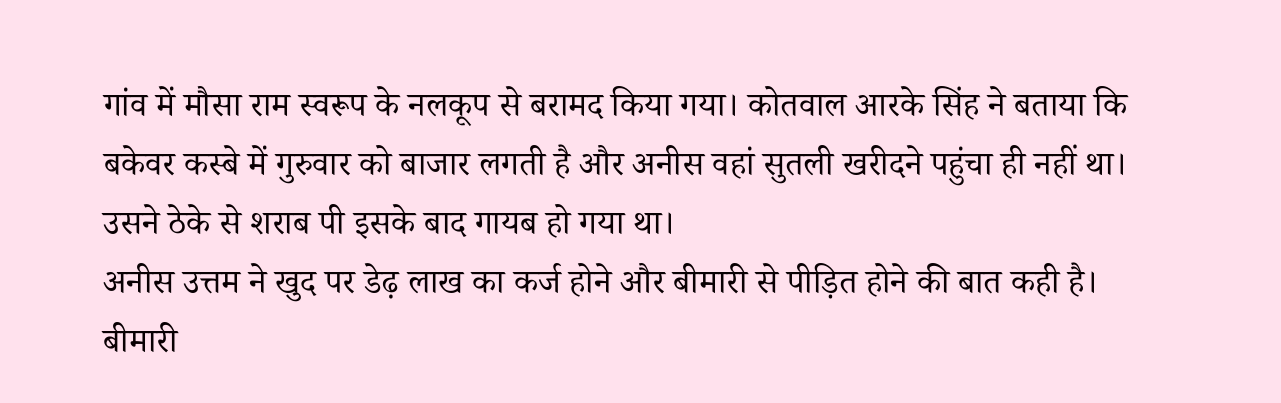गांव में मौसा राम स्वरूप के नलकूप से बरामद किया गया। कोतवाल आरके सिंह ने बताया कि बकेवर कस्बे में गुरुवार को बाजार लगती है और अनीस वहां सुतली खरीदने पहुंचा ही नहीं था। उसने ठेके से शराब पी इसके बाद गायब हो गया था।
अनीस उत्तम ने खुद पर डेढ़ लाख का कर्ज होने और बीमारी से पीड़ित होने की बात कही है। बीमारी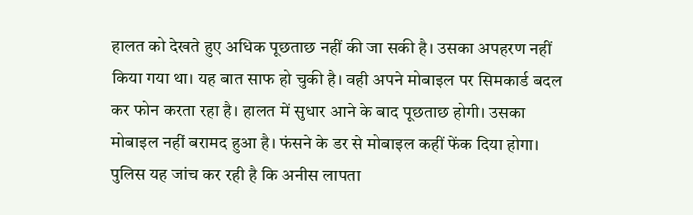हालत को देखते हुए अधिक पूछताछ नहीं की जा सकी है। उसका अपहरण नहीं किया गया था। यह बात साफ हो चुकी है। वही अपने मोबाइल पर सिमकार्ड बदल कर फोन करता रहा है। हालत में सुधार आने के बाद पूछताछ होगी। उसका मोबाइल नहीं बरामद हुआ है। फंसने के डर से मोबाइल कहीं फेंक दिया होगा। पुलिस यह जांच कर रही है कि अनीस लापता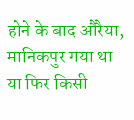होने के बाद औरैया, मानिकपुर गया था या फिर किसी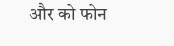और को फोन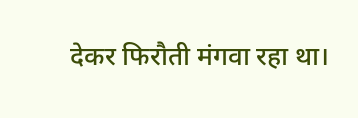देकर फिरौती मंगवा रहा था।